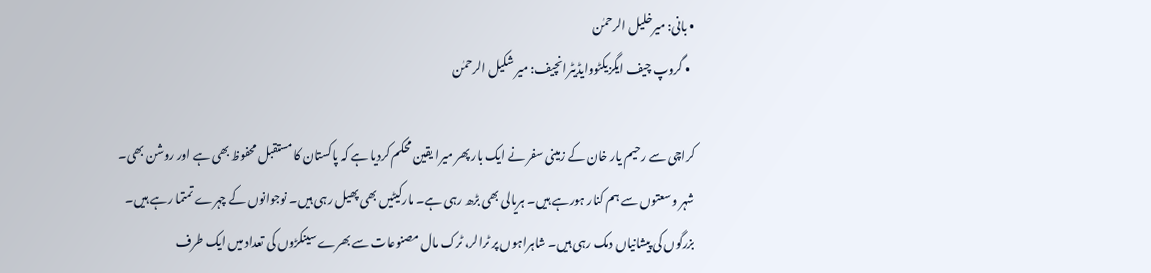• بانی: میرخلیل الرحمٰن
  • گروپ چیف ایگزیکٹووایڈیٹرانچیف: میر شکیل الرحمٰن

کراچی سے رحیم یار خان کے زمینی سفر نے ایک بار پھر میرا یقین محکم کردیا ہے کہ پاکستان کا مستقبل محفوظ بھی ہے اور روشن بھی۔ شہر وسعتوں سے ہم کنار ہورہے ہیں۔ ہریالی بھی بڑھ رہی ہے۔ مارکیٹیں بھی پھیل رہی ہیں۔ نوجوانوں کے چہرے تمتما رہے ہیں۔ بزرگوں کی پیشانیاں دمک رہی ہیں۔ شاہراہوں پر ٹرالر، ٹرک مال مصنوعات سے بھرے سینکڑوں کی تعداد میں ایک طرف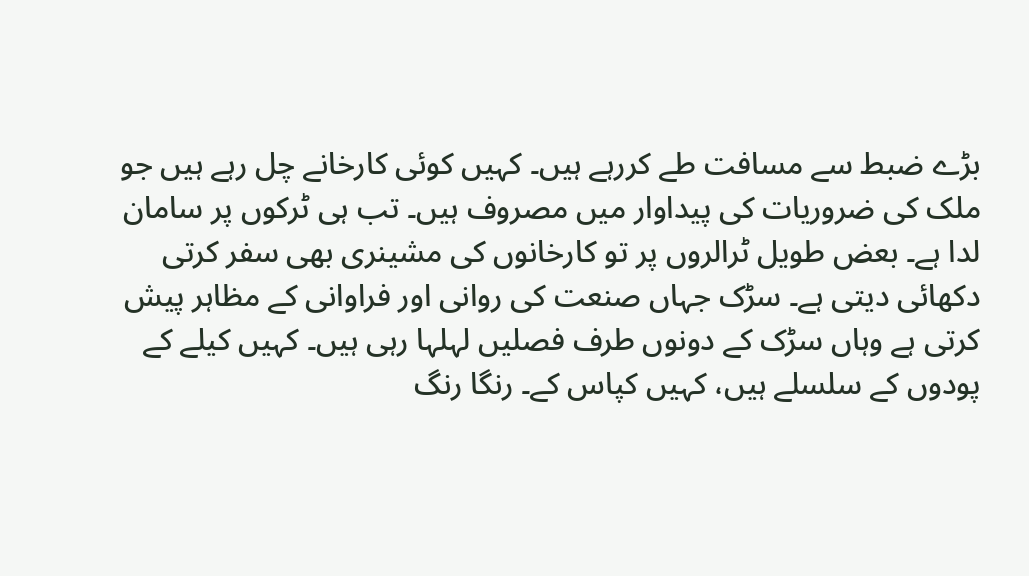بڑے ضبط سے مسافت طے کررہے ہیں۔ کہیں کوئی کارخانے چل رہے ہیں جو ملک کی ضروریات کی پیداوار میں مصروف ہیں۔ تب ہی ٹرکوں پر سامان لدا ہے۔ بعض طویل ٹرالروں پر تو کارخانوں کی مشینری بھی سفر کرتی دکھائی دیتی ہے۔ سڑک جہاں صنعت کی روانی اور فراوانی کے مظاہر پیش کرتی ہے وہاں سڑک کے دونوں طرف فصلیں لہلہا رہی ہیں۔ کہیں کیلے کے پودوں کے سلسلے ہیں، کہیں کپاس کے۔ رنگا رنگ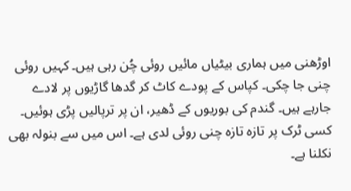اوڑھنی میں ہماری بیٹیاں مائیں روئی چُن رہی ہیں۔ کہیں روئی چنی جا چکی۔ کپاس کے پودے کاٹ کر گدھا گاڑیوں پر لادے جارہے ہیں۔ گندم کی بوریوں کے ڈھیر، ان پر ترپالیں پڑی ہوئیں۔ کسی ٹرک پر تازہ تازہ چنی روئی لدی ہے۔ اس میں سے بنولہ بھی نکلنا ہے۔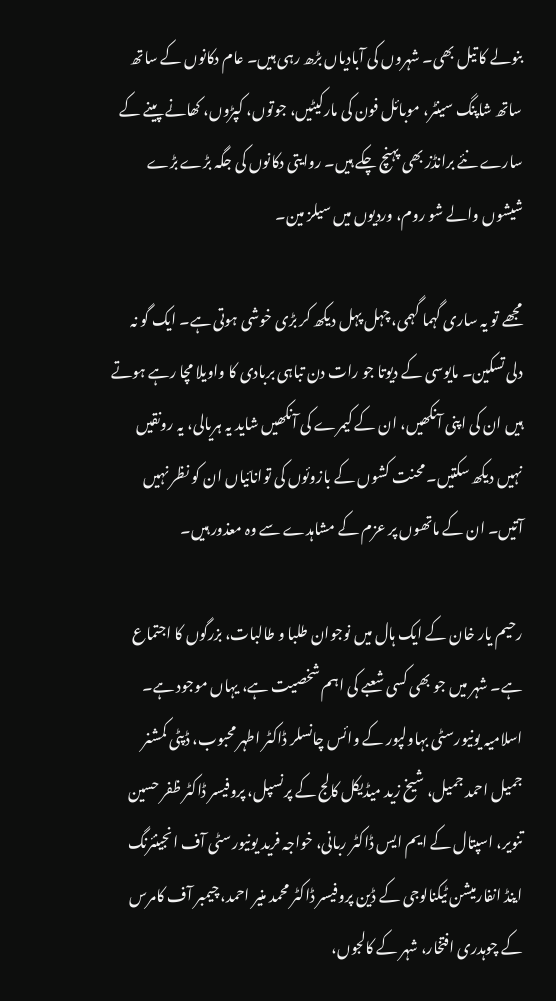بنولے کا تیل بھی۔ شہروں کی آبادیاں بڑھ رہی ہیں۔ عام دکانوں کے ساتھ ساتھ شاپنگ سینٹر، موبائل فون کی مارکیٹیں، جوتوں، کپڑوں، کھانے پینے کے سارے نئے برانڈز بھی پہنچ چکے ہیں۔ روایتی دکانوں کی جگہ بڑے بڑے شیشوں والے شو روم، وردیوں میں سیلز مین۔

مجھے تو یہ ساری گہما گہمی، چہل پہل دیکھ کر بڑی خوشی ہوتی ہے۔ ایک گو نہ دلی تسکین۔ مایوسی کے دیوتا جو رات دن تباہی بربادی کا واویلا مچا رہے ہوتے ہیں ان کی اپنی آنکھیں، ان کے کیمرے کی آنکھیں شاید یہ ہریالی، یہ رونقیں نہیں دیکھ سکتیں۔ محنت کشوں کے بازوئوں کی توانائیاں ان کو نظر نہیں آتیں۔ ان کے ماتھوں پر عزم کے مشاہدے سے وہ معذور ہیں۔

رحیم یار خان کے ایک ہال میں نوجوان طلبا و طالبات، بزرگوں کا اجتماع ہے۔ شہر میں جو بھی کسی شعبے کی اہم شخصیت ہے، یہاں موجود ہے۔ اسلامیہ یونیورسٹی بہاولپور کے وائس چانسلر ڈاکٹر اطہر محبوب، ڈپٹی کمشنر جمیل احمد جمیل، شیخ زید میڈیکل کالج کے پرنسپل، پروفیسر ڈاکٹر ظفر حسین تنویر، اسپتال کے ایم ایس ڈاکٹر ربانی، خواجہ فرید یونیورسٹی آف انجینئرنگ اینڈ انفارمیشن ٹیکنالوجی کے ڈین پروفیسر ڈاکٹر محمد منیر احمد، چیمبر آف کامرس کے چوہدری افتخار، شہر کے کالجوں،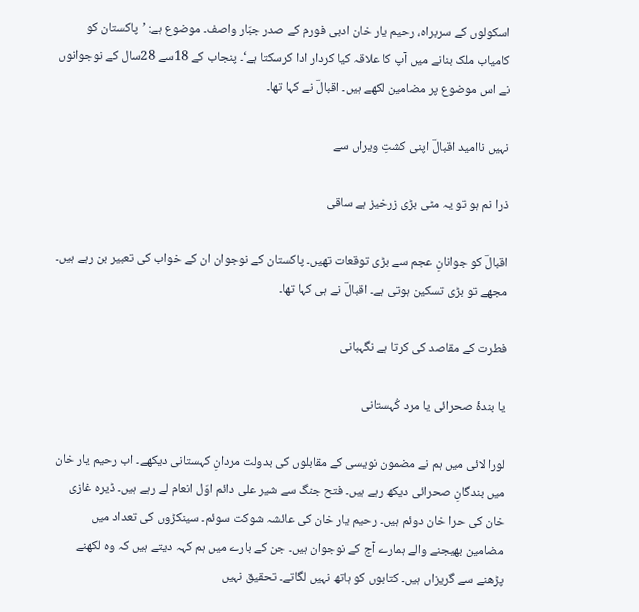اسکولوں کے سربراہ، رحیم یار خان ادبی فورم کے صدر جبّار واصف۔ موضوع ہے: ’پاکستان کو کامیاب ملک بنانے میں آپ کا علاقہ کیا کردار ادا کرسکتا ہے‘۔ پنجاب کے 18سے 28سال کے نوجوانوں نے اس موضوع پر مضامین لکھے ہیں۔ اقبالؔ نے کہا تھا۔

نہیں ناامید اقبالؔ اپنی کشتِ ویراں سے

ذرا نم ہو تو یہ مٹی بڑی زرخیز ہے ساقی

اقبالؔ کو جوانانِ عجم سے بڑی توقعات تھیں۔ پاکستان کے نوجوان ان کے خواب کی تعبیر بن رہے ہیں۔ مجھے تو بڑی تسکین ہوتی ہے۔ اقبالؔ نے ہی کہا تھا۔

فطرت کے مقاصد کی کرتا ہے نگہبانی

یا بندۂ صحرائی یا مرد کُہستانی

لورا لائی میں ہم نے مضمون نویسی کے مقابلوں کی بدولت مردانِ کہستانی دیکھے۔ اب رحیم یار خان میں بندگانِ صحرائی دیکھ رہے ہیں۔ فتح جنگ سے شیر علی دائم اوّل انعام لے رہے ہیں۔ ڈیرہ غازی خان کی حرا خان دوئم ہیں۔ رحیم یار خان کی عائشہ شوکت سوئم۔ سینکڑوں کی تعداد میں مضامین بھیجنے والے ہمارے آج کے نوجوان ہیں۔ جن کے بارے میں ہم کہہ دیتے ہیں کہ وہ لکھنے پڑھنے سے گریزاں ہیں۔ کتابوں کو ہاتھ نہیں لگاتے۔ تحقیق نہیں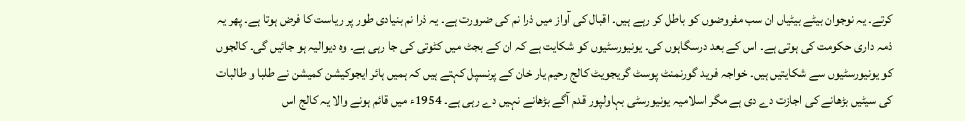کرتے۔ یہ نوجوان بیٹے بیٹیاں ان سب مفروضوں کو باطل کر رہے ہیں۔ اقبال کی آواز میں ذرا نم کی ضرورت ہے۔ یہ ذرا نم بنیادی طور پر ریاست کا فرض ہوتا ہے۔ پھر یہ ذمہ داری حکومت کی ہوتی ہے۔ اس کے بعد درسگاہوں کی۔ یونیورسٹیوں کو شکایت ہے کہ ان کے بجٹ میں کٹوتی کی جا رہی ہے۔ وہ دیوالیہ ہو جائیں گی۔ کالجوں کو یونیورسٹیوں سے شکایتیں ہیں۔ خواجہ فرید گورنمنٹ پوسٹ گریجویٹ کالج رحیم یار خان کے پرنسپل کہتے ہیں کہ ہمیں ہائر ایجوکیشن کمیشن نے طلبا و طالبات کی سیٹیں بڑھانے کی اجازت دے دی ہے مگر اسلامیہ یونیورسٹی بہاولپور قدم آگے بڑھانے نہیں دے رہی ہے۔ 1954ء میں قائم ہونے والا یہ کالج اس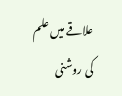علاقے میں علم کی روشنی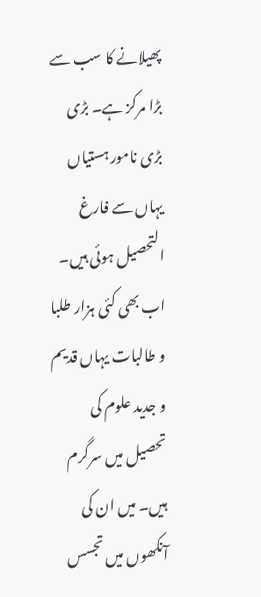پھیلانے کا سب سے بڑا مرکز ہے۔ بڑی بڑی نامور ہستیاں یہاں سے فارغ التحصیل ہوئی ہیں۔ اب بھی کئی ہزار طلبا و طالبات یہاں قدیم و جدید علوم کی تحصیل میں سرگرم ہیں۔ میں ان کی آنکھوں میں تجسس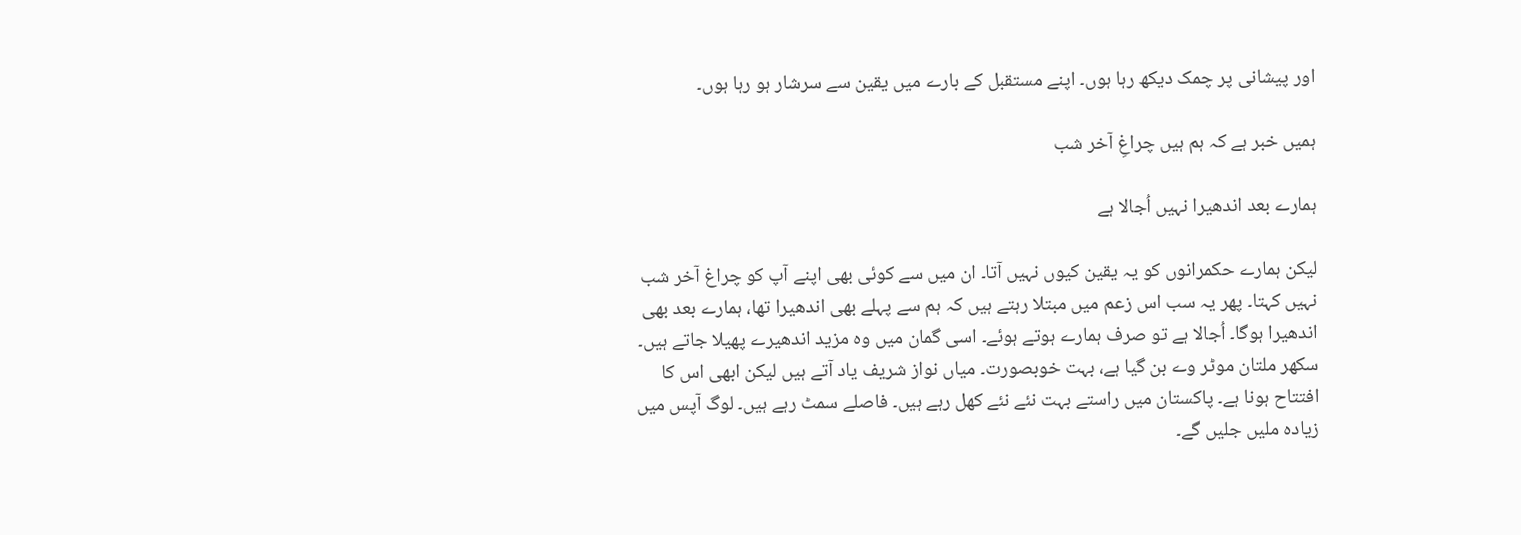اور پیشانی پر چمک دیکھ رہا ہوں۔ اپنے مستقبل کے بارے میں یقین سے سرشار ہو رہا ہوں۔

ہمیں خبر ہے کہ ہم ہیں چراغِ آخر شب

ہمارے بعد اندھیرا نہیں اُجالا ہے

لیکن ہمارے حکمرانوں کو یہ یقین کیوں نہیں آتا۔ ان میں سے کوئی بھی اپنے آپ کو چراغ آخر شب نہیں کہتا۔ پھر یہ سب اس زعم میں مبتلا رہتے ہیں کہ ہم سے پہلے بھی اندھیرا تھا، ہمارے بعد بھی اندھیرا ہوگا۔ اُجالا ہے تو صرف ہمارے ہوتے ہوئے۔ اسی گمان میں وہ مزید اندھیرے پھیلا جاتے ہیں۔ سکھر ملتان موٹر وے بن گیا ہے، بہت خوبصورت۔ میاں نواز شریف یاد آتے ہیں لیکن ابھی اس کا افتتاح ہونا ہے۔ پاکستان میں راستے بہت نئے نئے کھل رہے ہیں۔ فاصلے سمٹ رہے ہیں۔ لوگ آپس میں زیادہ ملیں جلیں گے۔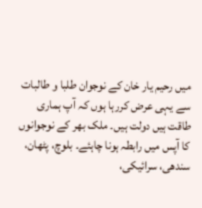میں رحیم یار خان کے نوجوان طلبا و طالبات سے یہی عرض کررہا ہوں کہ آپ ہماری طاقت ہیں دولت ہیں۔ ملک بھر کے نوجوانوں کا آپس میں رابطہ ہونا چاہئے۔ بلوچ، پٹھان، سندھی، سرائیکی،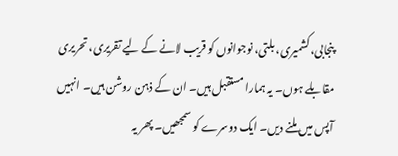پنجابی، کشمیری، بلتی، نوجوانوں کو قریب لانے کے لیے تقریری، تحریری مقابلے ہوں۔ یہ ہمارا مستقبل ہیں۔ ان کے ذہن روشن ہیں۔ انہیں آپس میں ملنے دیں۔ ایک دوسرے کو سمجھیں۔ پھر یہ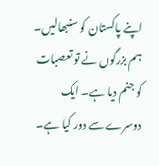اپنے پاکستان کو سنبھالیں۔ ہم بزرگوں نے تو تعصبات کو جنم دیا ہے۔ ایک دوسرے سے دور کیا ہے۔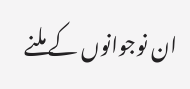ان نوجوانوں کے ملنے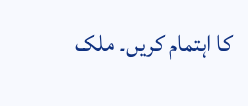کا اہتمام کریں۔ ملک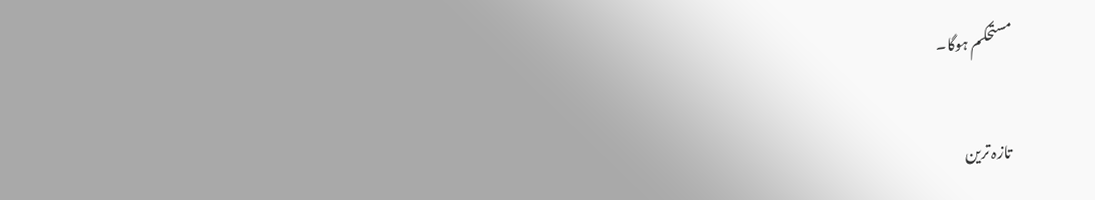مستحکم ہوگا۔

تازہ ترین